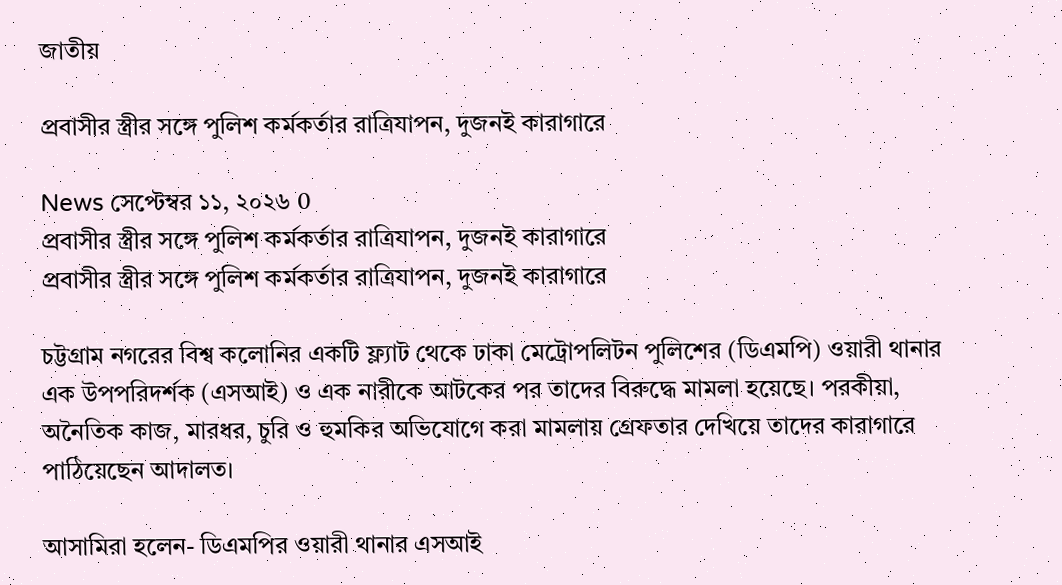জাতীয়

প্রবাসীর স্ত্রীর সঙ্গে পুলিশ কর্মকর্তার রাত্রিযাপন, দুজনই কারাগারে

News সেপ্টেম্বর ১১, ২০২৬ 0
প্রবাসীর স্ত্রীর সঙ্গে পুলিশ কর্মকর্তার রাত্রিযাপন, দুজনই কারাগারে
প্রবাসীর স্ত্রীর সঙ্গে পুলিশ কর্মকর্তার রাত্রিযাপন, দুজনই কারাগারে

চট্টগ্রাম নগরের বিশ্ব কলোনির একটি ফ্ল্যাট থেকে ঢাকা মেট্রোপলিটন পুলিশের (ডিএমপি) ওয়ারী থানার এক উপপরিদর্শক (এসআই) ও এক নারীকে আটকের পর তাদের বিরুদ্ধে মামলা হয়েছে। পরকীয়া, অনৈতিক কাজ, মারধর, চুরি ও হুমকির অভিযোগে করা মামলায় গ্রেফতার দেখিয়ে তাদের কারাগারে পাঠিয়েছেন আদালত।

আসামিরা হলেন- ডিএমপির ওয়ারী থানার এসআই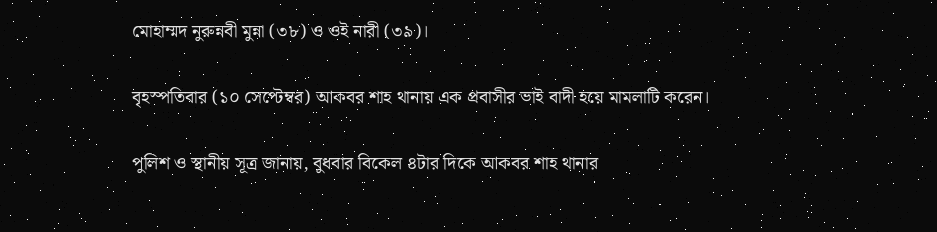মোহাম্মদ নুরুন্নবী মুন্না (৩৮) ও ওই নারী (৩৯)।

বৃহস্পতিবার (১০ সেপ্টেম্বর) আকবর শাহ থানায় এক প্রবাসীর ভাই বাদী হয়ে মামলাটি করেন।

পুলিশ ও স্থানীয় সূত্র জানায়, বুধবার বিকেল ৪টার দিকে আকবর শাহ থানার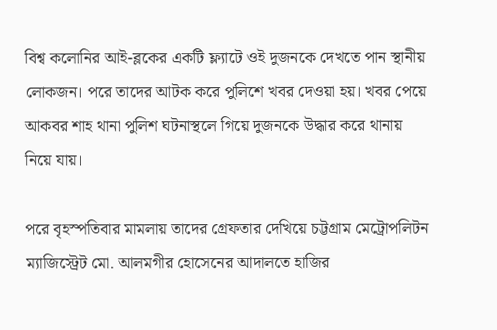বিশ্ব কলোনির আই-ব্লকের একটি ফ্ল্যাটে ওই দুজনকে দেখতে পান স্থানীয় লোকজন। পরে তাদের আটক করে পুলিশে খবর দেওয়া হয়। খবর পেয়ে আকবর শাহ থানা পুলিশ ঘটনাস্থলে গিয়ে দুজনকে উদ্ধার করে থানায় নিয়ে যায়।

পরে বৃহস্পতিবার মামলায় তাদের গ্রেফতার দেখিয়ে চট্টগ্রাম মেট্রোপলিটন ম্যাজিস্ট্রেট মো. আলমগীর হোসেনের আদালতে হাজির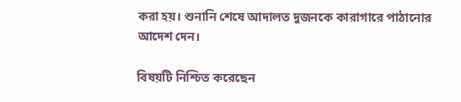করা হয়। শুনানি শেষে আদালত দুজনকে কারাগারে পাঠানোর আদেশ দেন।

বিষয়টি নিশ্চিত করেছেন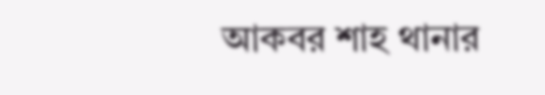আকবর শাহ থানার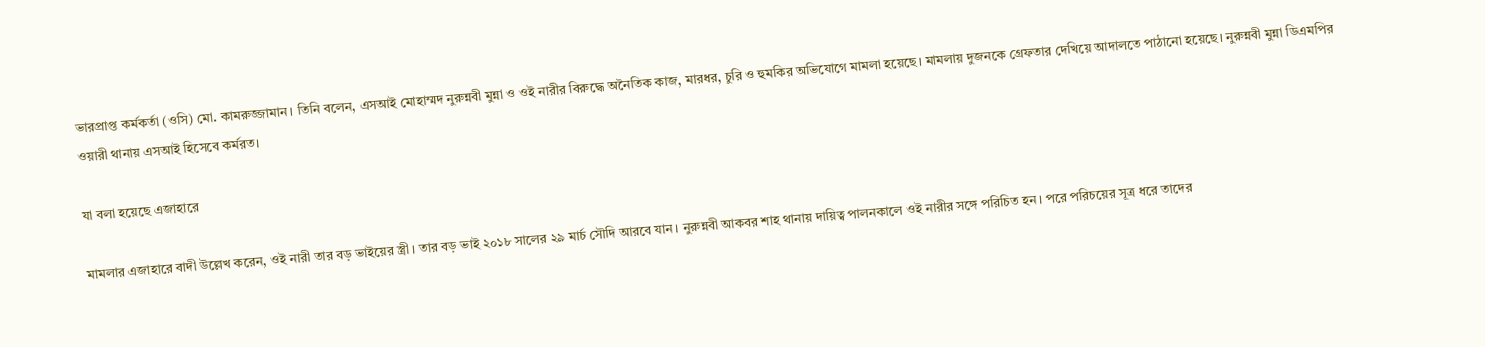ভারপ্রাপ্ত কর্মকর্তা (ওসি) মো. কামরুজ্জামান। তিনি বলেন, এসআই মোহাম্মদ নুরুন্নবী মুন্না ও ওই নারীর বিরুদ্ধে অনৈতিক কাজ, মারধর, চুরি ও হুমকির অভিযোগে মামলা হয়েছে। মামলায় দুজনকে গ্রেফতার দেখিয়ে আদালতে পাঠানো হয়েছে। নুরুন্নবী মুন্না ডিএমপির ওয়ারী থানায় এসআই হিসেবে কর্মরত।

যা বলা হয়েছে এজাহারে

মামলার এজাহারে বাদী উল্লেখ করেন, ওই নারী তার বড় ভাইয়ের স্ত্রী। তার বড় ভাই ২০১৮ সালের ২৯ মার্চ সৌদি আরবে যান। নুরুন্নবী আকবর শাহ থানায় দায়িত্ব পালনকালে ওই নারীর সঙ্গে পরিচিত হন। পরে পরিচয়ের সূত্র ধরে তাদের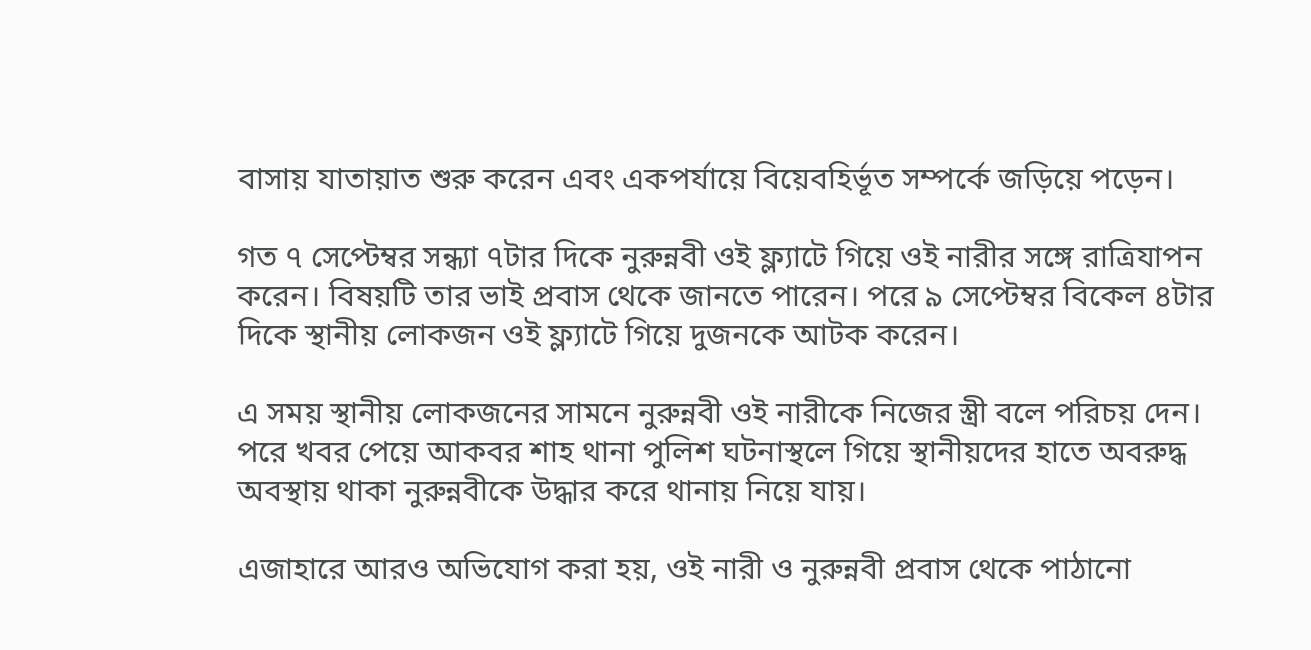বাসায় যাতায়াত শুরু করেন এবং একপর্যায়ে বিয়েবহির্ভূত সম্পর্কে জড়িয়ে পড়েন।

গত ৭ সেপ্টেম্বর সন্ধ্যা ৭টার দিকে নুরুন্নবী ওই ফ্ল্যাটে গিয়ে ওই নারীর সঙ্গে রাত্রিযাপন করেন। বিষয়টি তার ভাই প্রবাস থেকে জানতে পারেন। পরে ৯ সেপ্টেম্বর বিকেল ৪টার দিকে স্থানীয় লোকজন ওই ফ্ল্যাটে গিয়ে দুজনকে আটক করেন।

এ সময় স্থানীয় লোকজনের সামনে নুরুন্নবী ওই নারীকে নিজের স্ত্রী বলে পরিচয় দেন। পরে খবর পেয়ে আকবর শাহ থানা পুলিশ ঘটনাস্থলে গিয়ে স্থানীয়দের হাতে অবরুদ্ধ অবস্থায় থাকা নুরুন্নবীকে উদ্ধার করে থানায় নিয়ে যায়।

এজাহারে আরও অভিযোগ করা হয়, ওই নারী ও নুরুন্নবী প্রবাস থেকে পাঠানো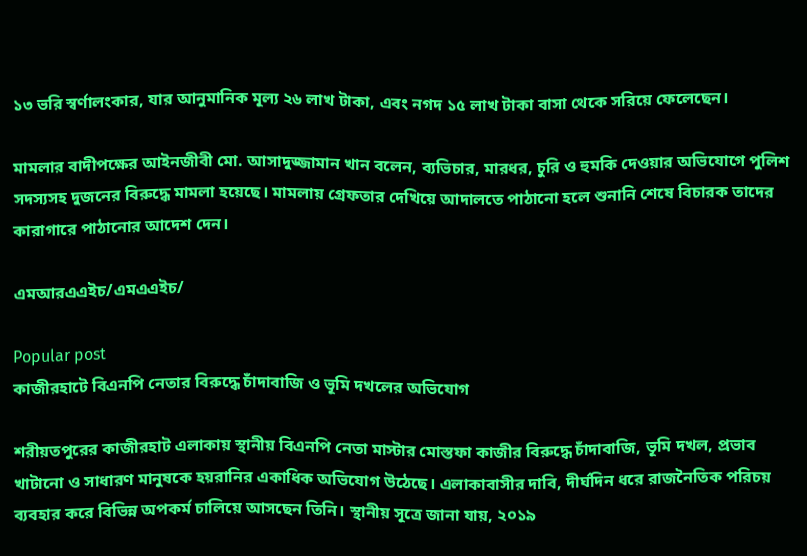১৩ ভরি স্বর্ণালংকার, যার আনুমানিক মূল্য ২৬ লাখ টাকা, এবং নগদ ১৫ লাখ টাকা বাসা থেকে সরিয়ে ফেলেছেন।

মামলার বাদীপক্ষের আইনজীবী মো. আসাদুজ্জামান খান বলেন, ব্যভিচার, মারধর, চুরি ও হুমকি দেওয়ার অভিযোগে পুলিশ সদস্যসহ দুজনের বিরুদ্ধে মামলা হয়েছে। মামলায় গ্রেফতার দেখিয়ে আদালতে পাঠানো হলে শুনানি শেষে বিচারক তাদের কারাগারে পাঠানোর আদেশ দেন।

এমআরএএইচ/এমএএইচ/

Popular post
কাজীরহাটে বিএনপি নেতার বিরুদ্ধে চাঁদাবাজি ও ভূমি দখলের অভিযোগ

শরীয়তপুরের কাজীরহাট এলাকায় স্থানীয় বিএনপি নেতা মাস্টার মোস্তফা কাজীর বিরুদ্ধে চাঁদাবাজি, ভূমি দখল, প্রভাব খাটানো ও সাধারণ মানুষকে হয়রানির একাধিক অভিযোগ উঠেছে। এলাকাবাসীর দাবি, দীর্ঘদিন ধরে রাজনৈতিক পরিচয় ব্যবহার করে বিভিন্ন অপকর্ম চালিয়ে আসছেন তিনি। স্থানীয় সূত্রে জানা যায়, ২০১৯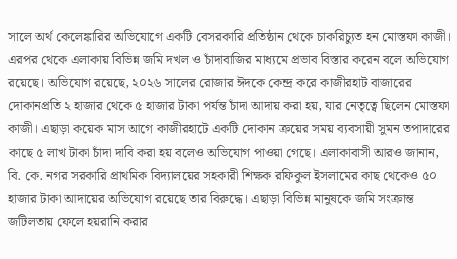সালে অর্থ কেলেঙ্কারির অভিযোগে একটি বেসরকারি প্রতিষ্ঠান থেকে চাকরিচ্যুত হন মোস্তফা কাজী। এরপর থেকে এলাকায় বিভিন্ন জমি দখল ও চাঁদাবাজির মাধ্যমে প্রভাব বিস্তার করেন বলে অভিযোগ রয়েছে। অভিযোগ রয়েছে, ২০২৬ সালের রোজার ঈদকে কেন্দ্র করে কাজীরহাট বাজারের দোকানপ্রতি ২ হাজার থেকে ৫ হাজার টাকা পর্যন্ত চাঁদা আদায় করা হয়, যার নেতৃত্বে ছিলেন মোস্তফা কাজী। এছাড়া কয়েক মাস আগে কাজীরহাটে একটি দোকান ক্রয়ের সময় ব্যবসায়ী সুমন তপাদারের কাছে ৫ লাখ টাকা চাঁদা দাবি করা হয় বলেও অভিযোগ পাওয়া গেছে। এলাকাবাসী আরও জানান, বি. কে. নগর সরকারি প্রাথমিক বিদ্যালয়ের সহকারী শিক্ষক রফিকুল ইসলামের কাছ থেকেও ৫০ হাজার টাকা আদায়ের অভিযোগ রয়েছে তার বিরুদ্ধে। এছাড়া বিভিন্ন মানুষকে জমি সংক্রান্ত জটিলতায় ফেলে হয়রানি করার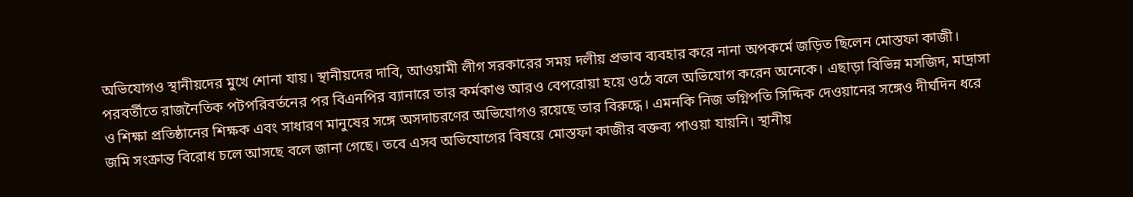অভিযোগও স্থানীয়দের মুখে শোনা যায়। স্থানীয়দের দাবি, আওয়ামী লীগ সরকারের সময় দলীয় প্রভাব ব্যবহার করে নানা অপকর্মে জড়িত ছিলেন মোস্তফা কাজী। পরবর্তীতে রাজনৈতিক পটপরিবর্তনের পর বিএনপির ব্যানারে তার কর্মকাণ্ড আরও বেপরোয়া হয়ে ওঠে বলে অভিযোগ করেন অনেকে। এছাড়া বিভিন্ন মসজিদ, মাদ্রাসা ও শিক্ষা প্রতিষ্ঠানের শিক্ষক এবং সাধারণ মানুষের সঙ্গে অসদাচরণের অভিযোগও রয়েছে তার বিরুদ্ধে। এমনকি নিজ ভগ্নিপতি সিদ্দিক দেওয়ানের সঙ্গেও দীর্ঘদিন ধরে জমি সংক্রান্ত বিরোধ চলে আসছে বলে জানা গেছে। তবে এসব অভিযোগের বিষয়ে মোস্তফা কাজীর বক্তব্য পাওয়া যায়নি। স্থানীয়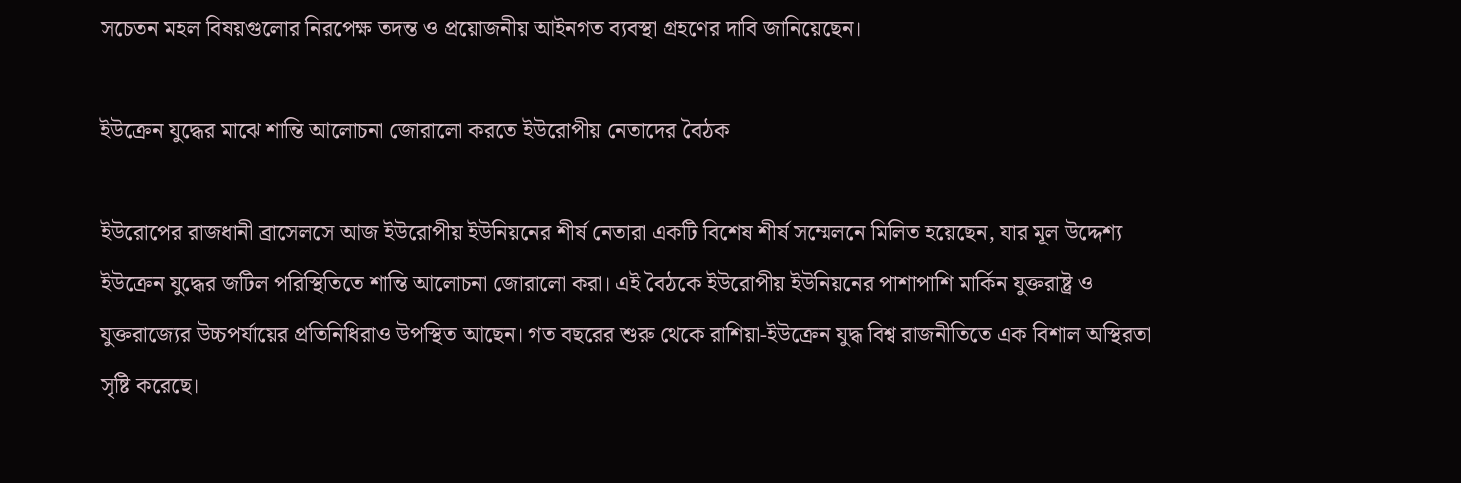সচেতন মহল বিষয়গুলোর নিরপেক্ষ তদন্ত ও প্রয়োজনীয় আইনগত ব্যবস্থা গ্রহণের দাবি জানিয়েছেন।

ইউক্রেন যুদ্ধের মাঝে শান্তি আলোচনা জোরালো করতে ইউরোপীয় নেতাদের বৈঠক

ইউরোপের রাজধানী ব্রাসেলসে আজ ইউরোপীয় ইউনিয়নের শীর্ষ নেতারা একটি বিশেষ শীর্ষ সম্মেলনে মিলিত হয়েছেন, যার মূল উদ্দেশ্য ইউক্রেন যুদ্ধের জটিল পরিস্থিতিতে শান্তি আলোচনা জোরালো করা। এই বৈঠকে ইউরোপীয় ইউনিয়নের পাশাপাশি মার্কিন যুক্তরাষ্ট্র ও যুক্তরাজ্যের উচ্চপর্যায়ের প্রতিনিধিরাও উপস্থিত আছেন। গত বছরের শুরু থেকে রাশিয়া-ইউক্রেন যুদ্ধ বিশ্ব রাজনীতিতে এক বিশাল অস্থিরতা সৃষ্টি করেছে।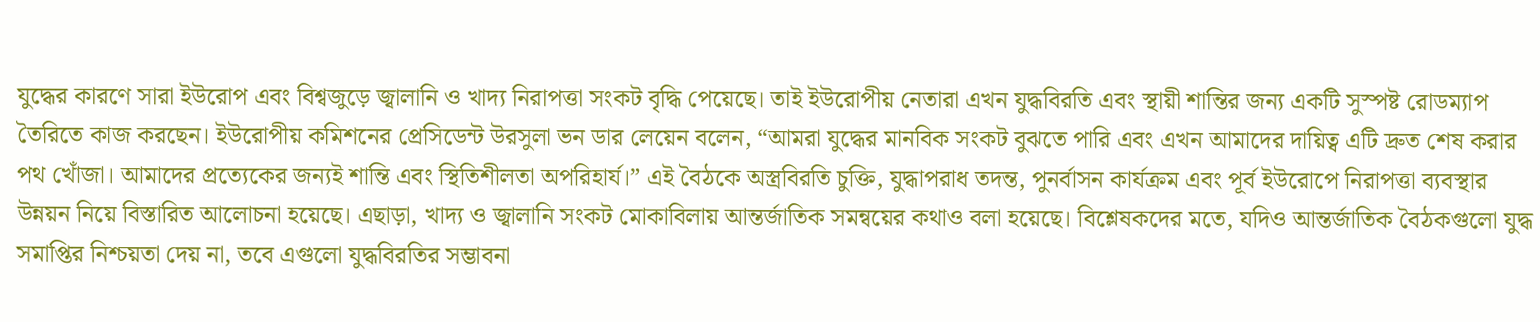যুদ্ধের কারণে সারা ইউরোপ এবং বিশ্বজুড়ে জ্বালানি ও খাদ্য নিরাপত্তা সংকট বৃদ্ধি পেয়েছে। তাই ইউরোপীয় নেতারা এখন যুদ্ধবিরতি এবং স্থায়ী শান্তির জন্য একটি সুস্পষ্ট রোডম্যাপ তৈরিতে কাজ করছেন। ইউরোপীয় কমিশনের প্রেসিডেন্ট উরসুলা ভন ডার লেয়েন বলেন, “আমরা যুদ্ধের মানবিক সংকট বুঝতে পারি এবং এখন আমাদের দায়িত্ব এটি দ্রুত শেষ করার পথ খোঁজা। আমাদের প্রত্যেকের জন্যই শান্তি এবং স্থিতিশীলতা অপরিহার্য।” এই বৈঠকে অস্ত্রবিরতি চুক্তি, যুদ্ধাপরাধ তদন্ত, পুনর্বাসন কার্যক্রম এবং পূর্ব ইউরোপে নিরাপত্তা ব্যবস্থার উন্নয়ন নিয়ে বিস্তারিত আলোচনা হয়েছে। এছাড়া, খাদ্য ও জ্বালানি সংকট মোকাবিলায় আন্তর্জাতিক সমন্বয়ের কথাও বলা হয়েছে। বিশ্লেষকদের মতে, যদিও আন্তর্জাতিক বৈঠকগুলো যুদ্ধ সমাপ্তির নিশ্চয়তা দেয় না, তবে এগুলো যুদ্ধবিরতির সম্ভাবনা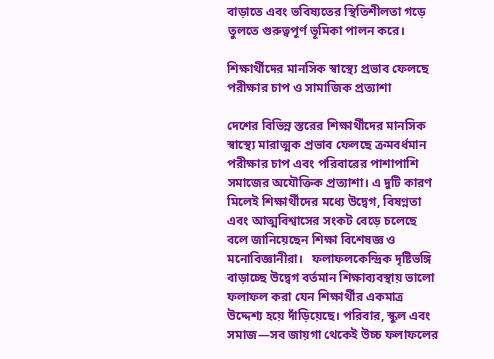বাড়াতে এবং ভবিষ্যতের স্থিতিশীলতা গড়ে তুলতে গুরুত্বপূর্ণ ভূমিকা পালন করে।

শিক্ষার্থীদের মানসিক স্বাস্থ্যে প্রভাব ফেলছে পরীক্ষার চাপ ও সামাজিক প্রত্যাশা

দেশের বিভিন্ন স্তরের শিক্ষার্থীদের মানসিক স্বাস্থ্যে মারাত্মক প্রভাব ফেলছে ক্রমবর্ধমান পরীক্ষার চাপ এবং পরিবারের পাশাপাশি সমাজের অযৌক্তিক প্রত্যাশা। এ দুটি কারণ মিলেই শিক্ষার্থীদের মধ্যে উদ্বেগ, বিষণ্নতা এবং আত্মবিশ্বাসের সংকট বেড়ে চলেছে বলে জানিয়েছেন শিক্ষা বিশেষজ্ঞ ও মনোবিজ্ঞানীরা।   ফলাফলকেন্দ্রিক দৃষ্টিভঙ্গি বাড়াচ্ছে উদ্বেগ বর্তমান শিক্ষাব্যবস্থায় ভালো ফলাফল করা যেন শিক্ষার্থীর একমাত্র উদ্দেশ্য হয়ে দাঁড়িয়েছে। পরিবার, স্কুল এবং সমাজ—সব জায়গা থেকেই উচ্চ ফলাফলের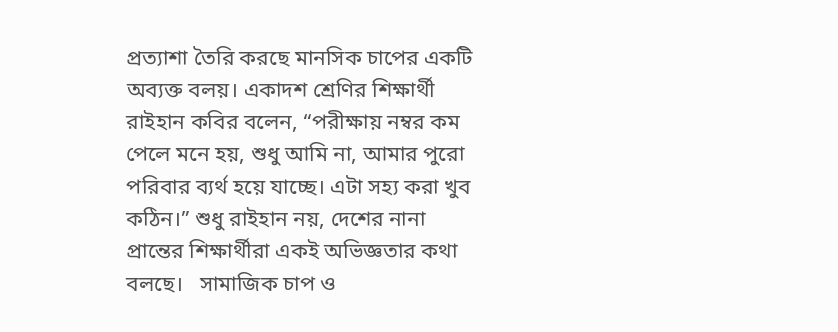প্রত্যাশা তৈরি করছে মানসিক চাপের একটি অব্যক্ত বলয়। একাদশ শ্রেণির শিক্ষার্থী রাইহান কবির বলেন, “পরীক্ষায় নম্বর কম পেলে মনে হয়, শুধু আমি না, আমার পুরো পরিবার ব্যর্থ হয়ে যাচ্ছে। এটা সহ্য করা খুব কঠিন।” শুধু রাইহান নয়, দেশের নানা প্রান্তের শিক্ষার্থীরা একই অভিজ্ঞতার কথা বলছে।   সামাজিক চাপ ও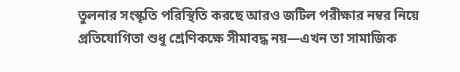তুলনার সংস্কৃতি পরিস্থিতি করছে আরও জটিল পরীক্ষার নম্বর নিয়ে প্রতিযোগিতা শুধু শ্রেণিকক্ষে সীমাবদ্ধ নয়—এখন তা সামাজিক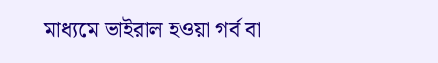মাধ্যমে ভাইরাল হওয়া গর্ব বা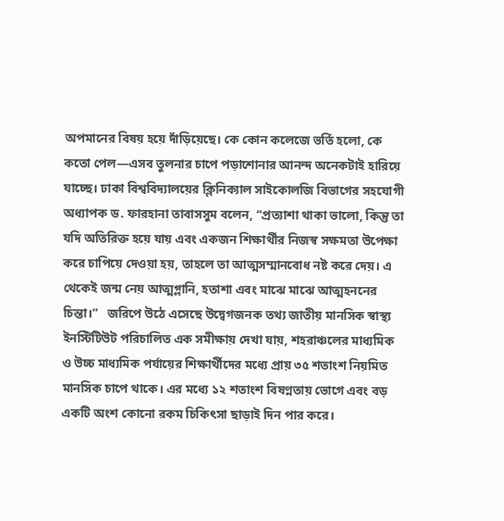অপমানের বিষয় হয়ে দাঁড়িয়েছে। কে কোন কলেজে ভর্তি হলো, কে কতো পেল—এসব তুলনার চাপে পড়াশোনার আনন্দ অনেকটাই হারিয়ে যাচ্ছে। ঢাকা বিশ্ববিদ্যালয়ের ক্লিনিক্যাল সাইকোলজি বিভাগের সহযোগী অধ্যাপক ড. ফারহানা তাবাসসুম বলেন, “প্রত্যাশা থাকা ভালো, কিন্তু তা যদি অতিরিক্ত হয়ে যায় এবং একজন শিক্ষার্থীর নিজস্ব সক্ষমতা উপেক্ষা করে চাপিয়ে দেওয়া হয়, তাহলে তা আত্মসম্মানবোধ নষ্ট করে দেয়। এ থেকেই জন্ম নেয় আত্মগ্লানি, হতাশা এবং মাঝে মাঝে আত্মহননের চিন্তা।”   জরিপে উঠে এসেছে উদ্বেগজনক তথ্য জাতীয় মানসিক স্বাস্থ্য ইনস্টিটিউট পরিচালিত এক সমীক্ষায় দেখা যায়, শহরাঞ্চলের মাধ্যমিক ও উচ্চ মাধ্যমিক পর্যায়ের শিক্ষার্থীদের মধ্যে প্রায় ৩৫ শতাংশ নিয়মিত মানসিক চাপে থাকে। এর মধ্যে ১২ শতাংশ বিষণ্নতায় ভোগে এবং বড় একটি অংশ কোনো রকম চিকিৎসা ছাড়াই দিন পার করে।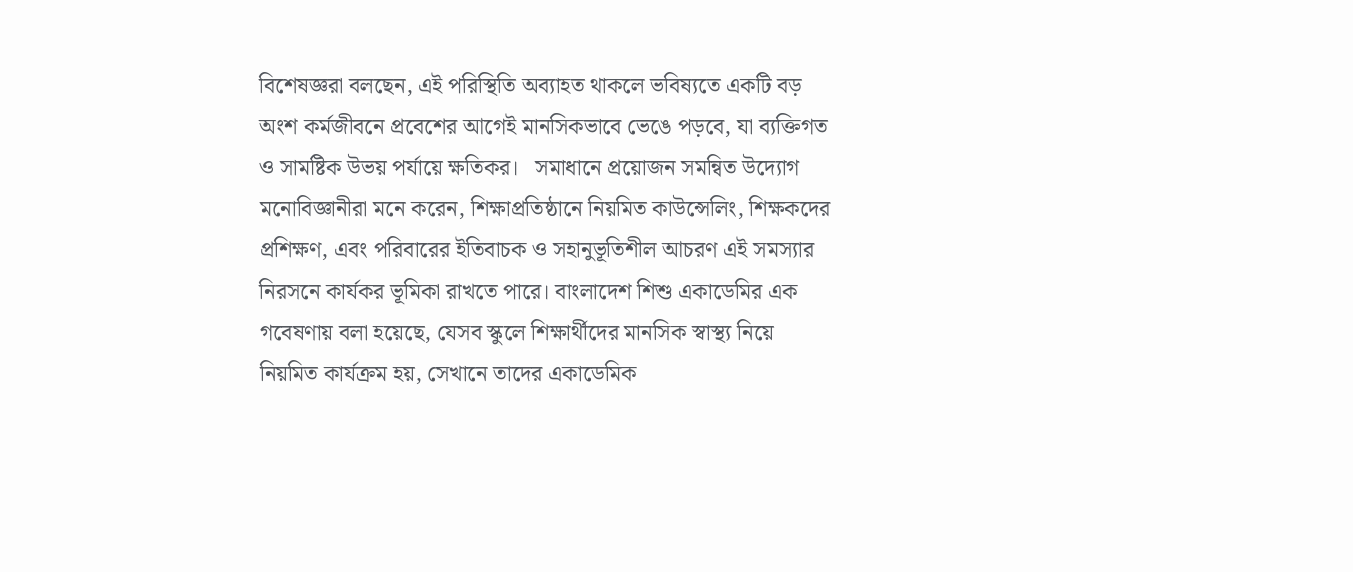বিশেষজ্ঞরা বলছেন, এই পরিস্থিতি অব্যাহত থাকলে ভবিষ্যতে একটি বড় অংশ কর্মজীবনে প্রবেশের আগেই মানসিকভাবে ভেঙে পড়বে, যা ব্যক্তিগত ও সামষ্টিক উভয় পর্যায়ে ক্ষতিকর।   সমাধানে প্রয়োজন সমন্বিত উদ্যোগ মনোবিজ্ঞানীরা মনে করেন, শিক্ষাপ্রতিষ্ঠানে নিয়মিত কাউন্সেলিং, শিক্ষকদের প্রশিক্ষণ, এবং পরিবারের ইতিবাচক ও সহানুভূতিশীল আচরণ এই সমস্যার নিরসনে কার্যকর ভূমিকা রাখতে পারে। বাংলাদেশ শিশু একাডেমির এক গবেষণায় বলা হয়েছে, যেসব স্কুলে শিক্ষার্থীদের মানসিক স্বাস্থ্য নিয়ে নিয়মিত কার্যক্রম হয়, সেখানে তাদের একাডেমিক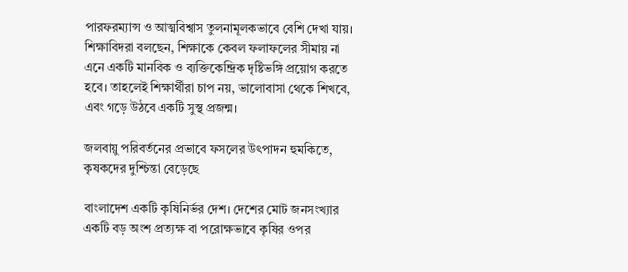পারফরম্যান্স ও আত্মবিশ্বাস তুলনামূলকভাবে বেশি দেখা যায়। শিক্ষাবিদরা বলছেন, শিক্ষাকে কেবল ফলাফলের সীমায় না এনে একটি মানবিক ও ব্যক্তিকেন্দ্রিক দৃষ্টিভঙ্গি প্রয়োগ করতে হবে। তাহলেই শিক্ষার্থীরা চাপ নয়, ভালোবাসা থেকে শিখবে, এবং গড়ে উঠবে একটি সুস্থ প্রজন্ম।

জলবায়ু পরিবর্তনের প্রভাবে ফসলের উৎপাদন হুমকিতে, কৃষকদের দুশ্চিন্তা বেড়েছে

বাংলাদেশ একটি কৃষিনির্ভর দেশ। দেশের মোট জনসংখ্যার একটি বড় অংশ প্রত্যক্ষ বা পরোক্ষভাবে কৃষির ওপর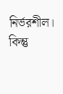নির্ভরশীল। কিন্তু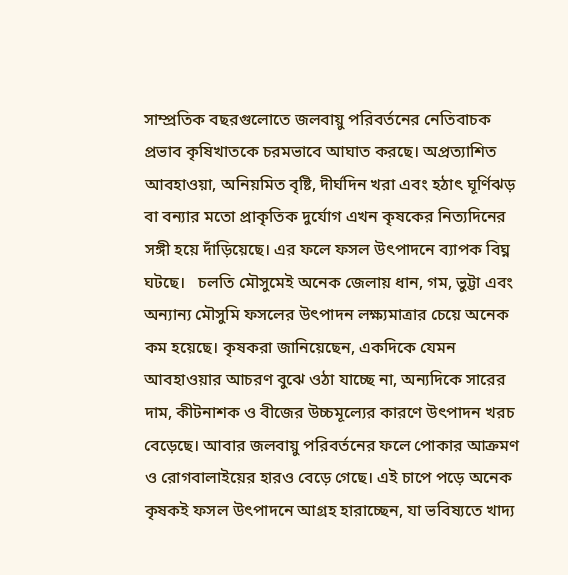সাম্প্রতিক বছরগুলোতে জলবায়ু পরিবর্তনের নেতিবাচক প্রভাব কৃষিখাতকে চরমভাবে আঘাত করছে। অপ্রত্যাশিত আবহাওয়া, অনিয়মিত বৃষ্টি, দীর্ঘদিন খরা এবং হঠাৎ ঘূর্ণিঝড় বা বন্যার মতো প্রাকৃতিক দুর্যোগ এখন কৃষকের নিত্যদিনের সঙ্গী হয়ে দাঁড়িয়েছে। এর ফলে ফসল উৎপাদনে ব্যাপক বিঘ্ন ঘটছে।   চলতি মৌসুমেই অনেক জেলায় ধান, গম, ভুট্টা এবং অন্যান্য মৌসুমি ফসলের উৎপাদন লক্ষ্যমাত্রার চেয়ে অনেক কম হয়েছে। কৃষকরা জানিয়েছেন, একদিকে যেমন আবহাওয়ার আচরণ বুঝে ওঠা যাচ্ছে না, অন্যদিকে সারের দাম, কীটনাশক ও বীজের উচ্চমূল্যের কারণে উৎপাদন খরচ বেড়েছে। আবার জলবায়ু পরিবর্তনের ফলে পোকার আক্রমণ ও রোগবালাইয়ের হারও বেড়ে গেছে। এই চাপে পড়ে অনেক কৃষকই ফসল উৎপাদনে আগ্রহ হারাচ্ছেন, যা ভবিষ্যতে খাদ্য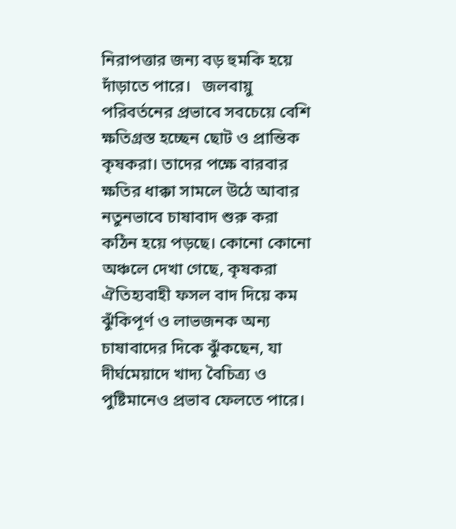নিরাপত্তার জন্য বড় হুমকি হয়ে দাঁড়াতে পারে।   জলবায়ু পরিবর্তনের প্রভাবে সবচেয়ে বেশি ক্ষতিগ্রস্ত হচ্ছেন ছোট ও প্রান্তিক কৃষকরা। তাদের পক্ষে বারবার ক্ষতির ধাক্কা সামলে উঠে আবার নতুনভাবে চাষাবাদ শুরু করা কঠিন হয়ে পড়ছে। কোনো কোনো অঞ্চলে দেখা গেছে, কৃষকরা ঐতিহ্যবাহী ফসল বাদ দিয়ে কম ঝুঁকিপূর্ণ ও লাভজনক অন্য চাষাবাদের দিকে ঝুঁকছেন, যা দীর্ঘমেয়াদে খাদ্য বৈচিত্র্য ও পুষ্টিমানেও প্রভাব ফেলতে পারে।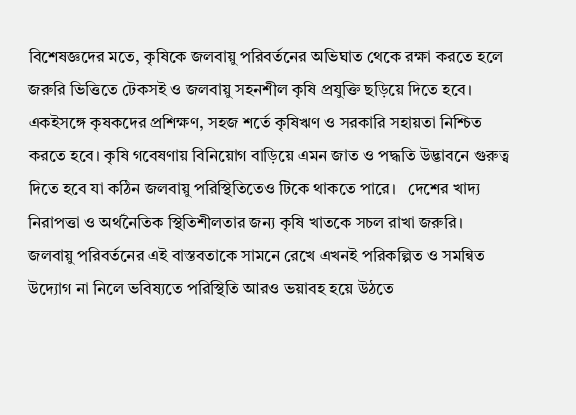বিশেষজ্ঞদের মতে, কৃষিকে জলবায়ু পরিবর্তনের অভিঘাত থেকে রক্ষা করতে হলে জরুরি ভিত্তিতে টেকসই ও জলবায়ু সহনশীল কৃষি প্রযুক্তি ছড়িয়ে দিতে হবে। একইসঙ্গে কৃষকদের প্রশিক্ষণ, সহজ শর্তে কৃষিঋণ ও সরকারি সহায়তা নিশ্চিত করতে হবে। কৃষি গবেষণায় বিনিয়োগ বাড়িয়ে এমন জাত ও পদ্ধতি উদ্ভাবনে গুরুত্ব দিতে হবে যা কঠিন জলবায়ু পরিস্থিতিতেও টিকে থাকতে পারে।   দেশের খাদ্য নিরাপত্তা ও অর্থনৈতিক স্থিতিশীলতার জন্য কৃষি খাতকে সচল রাখা জরুরি। জলবায়ু পরিবর্তনের এই বাস্তবতাকে সামনে রেখে এখনই পরিকল্পিত ও সমন্বিত উদ্যোগ না নিলে ভবিষ্যতে পরিস্থিতি আরও ভয়াবহ হয়ে উঠতে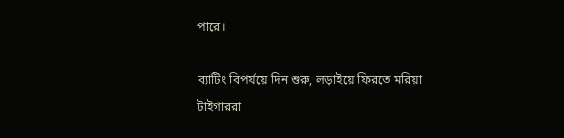পারে।

ব্যাটিং বিপর্যয়ে দিন শুরু, লড়াইয়ে ফিরতে মরিয়া টাইগাররা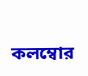কলম্বোর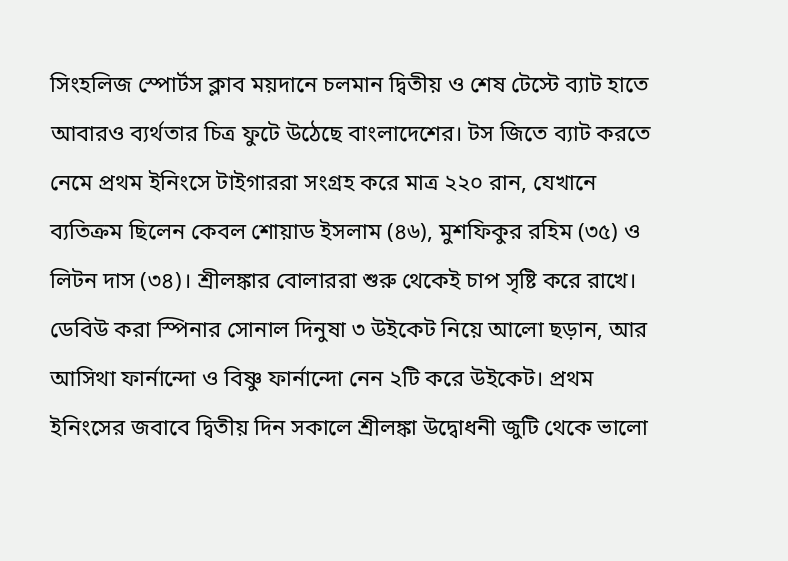সিংহলিজ স্পোর্টস ক্লাব ময়দানে চলমান দ্বিতীয় ও শেষ টেস্টে ব্যাট হাতে আবারও ব্যর্থতার চিত্র ফুটে উঠেছে বাংলাদেশের। টস জিতে ব্যাট করতে নেমে প্রথম ইনিংসে টাইগাররা সংগ্রহ করে মাত্র ২২০ রান, যেখানে ব্যতিক্রম ছিলেন কেবল শোয়াড ইসলাম (৪৬), মুশফিকুর রহিম (৩৫) ও লিটন দাস (৩৪)। শ্রীলঙ্কার বোলাররা শুরু থেকেই চাপ সৃষ্টি করে রাখে। ডেবিউ করা স্পিনার সোনাল দিনুষা ৩ উইকেট নিয়ে আলো ছড়ান, আর আসিথা ফার্নান্দো ও বিষ্ণু ফার্নান্দো নেন ২টি করে উইকেট। প্রথম ইনিংসের জবাবে দ্বিতীয় দিন সকালে শ্রীলঙ্কা উদ্বোধনী জুটি থেকে ভালো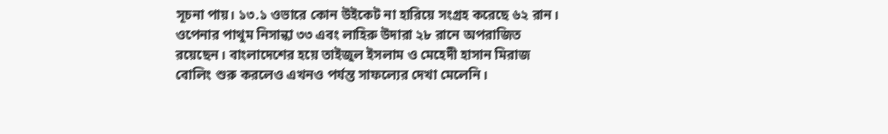সূচনা পায়। ১৩.১ ওভারে কোন উইকেট না হারিয়ে সংগ্রহ করেছে ৬২ রান। ওপেনার পাথুম নিসান্কা ৩৩ এবং লাহিরু উদারা ২৮ রানে অপরাজিত রয়েছেন। বাংলাদেশের হয়ে তাইজুল ইসলাম ও মেহেদী হাসান মিরাজ বোলিং শুরু করলেও এখনও পর্যন্ত সাফল্যের দেখা মেলেনি।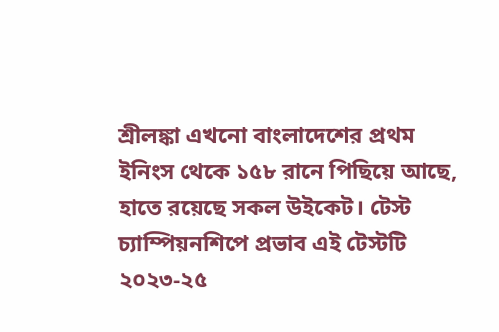শ্রীলঙ্কা এখনো বাংলাদেশের প্রথম ইনিংস থেকে ১৫৮ রানে পিছিয়ে আছে, হাতে রয়েছে সকল উইকেট। টেস্ট চ্যাম্পিয়নশিপে প্রভাব এই টেস্টটি ২০২৩-২৫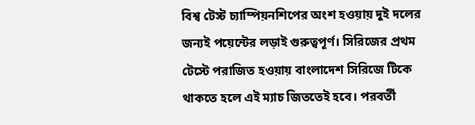বিশ্ব টেস্ট চ্যাম্পিয়নশিপের অংশ হওয়ায় দুই দলের জন্যই পয়েন্টের লড়াই গুরুত্বপূর্ণ। সিরিজের প্রথম টেস্টে পরাজিত হওয়ায় বাংলাদেশ সিরিজে টিকে থাকতে হলে এই ম্যাচ জিততেই হবে। পরবর্তী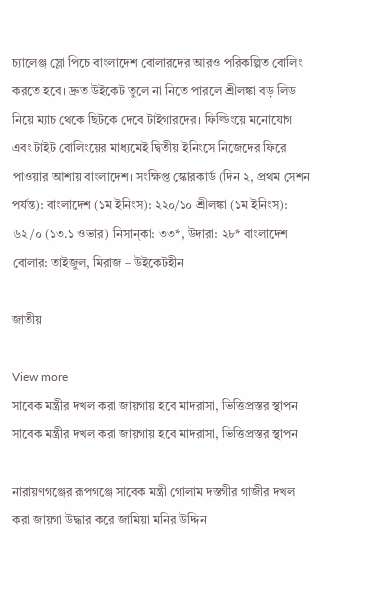চ্যালেঞ্জ স্লো পিচে বাংলাদেশ বোলারদের আরও পরিকল্পিত বোলিং করতে হবে। দ্রুত উইকেট তুলে না নিতে পারলে শ্রীলঙ্কা বড় লিড নিয়ে ম্যাচ থেকে ছিটকে দেবে টাইগারদের। ফিল্ডিংয়ে মনোযোগ এবং টাইট বোলিংয়ের মাধ্যমেই দ্বিতীয় ইনিংসে নিজেদের ফিরে পাওয়ার আশায় বাংলাদেশ। সংক্ষিপ্ত স্কোরকার্ড (দিন ২, প্রথম সেশন পর্যন্ত): বাংলাদেশ (১ম ইনিংস): ২২০/১০ শ্রীলঙ্কা (১ম ইনিংস): ৬২/০ (১৩.১ ওভার) নিসান্কা: ৩৩*, উদারা: ২৮* বাংলাদেশ বোলার: তাইজুল, মিরাজ – উইকেটহীন

জাতীয়

View more
সাবেক মন্ত্রীর দখল করা জায়গায় হবে মাদরাসা, ভিত্তিপ্রস্তর স্থাপন
সাবেক মন্ত্রীর দখল করা জায়গায় হবে মাদরাসা, ভিত্তিপ্রস্তর স্থাপন

নারায়ণগঞ্জের রূপগঞ্জে সাবেক মন্ত্রী গোলাম দস্তগীর গাজীর দখল করা জায়গা উদ্ধার করে জামিয়া মনির উদ্দিন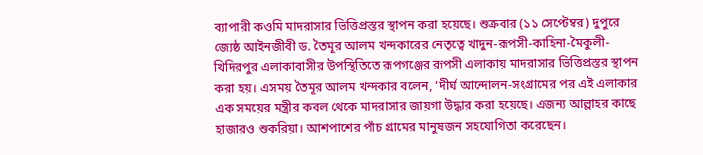ব্যাপারী কওমি মাদরাসার ভিত্তিপ্রস্তর স্থাপন করা হয়েছে। শুক্রবার (১১ সেপ্টেম্বর) দুপুরে জ্যেষ্ঠ আইনজীবী ড. তৈমূর আলম খন্দকারের নেতৃত্বে খাদুন-রূপসী-কাহিনা-মৈকুলী-খিদিরপুর এলাকাবাসীর উপস্থিতিতে রূপগঞ্জের রূপসী এলাকায় মাদরাসার ভিত্তিপ্রস্তর স্থাপন করা হয়। এসময় তৈমূর আলম খন্দকার বলেন, ‘দীর্ঘ আন্দোলন-সংগ্রামের পর এই এলাকার এক সময়ের মন্ত্রীর কবল থেকে মাদরাসার জায়গা উদ্ধার করা হয়েছে। এজন্য আল্লাহর কাছে হাজারও শুকরিয়া। আশপাশের পাঁচ গ্রামের মানুষজন সহযোগিতা করেছেন।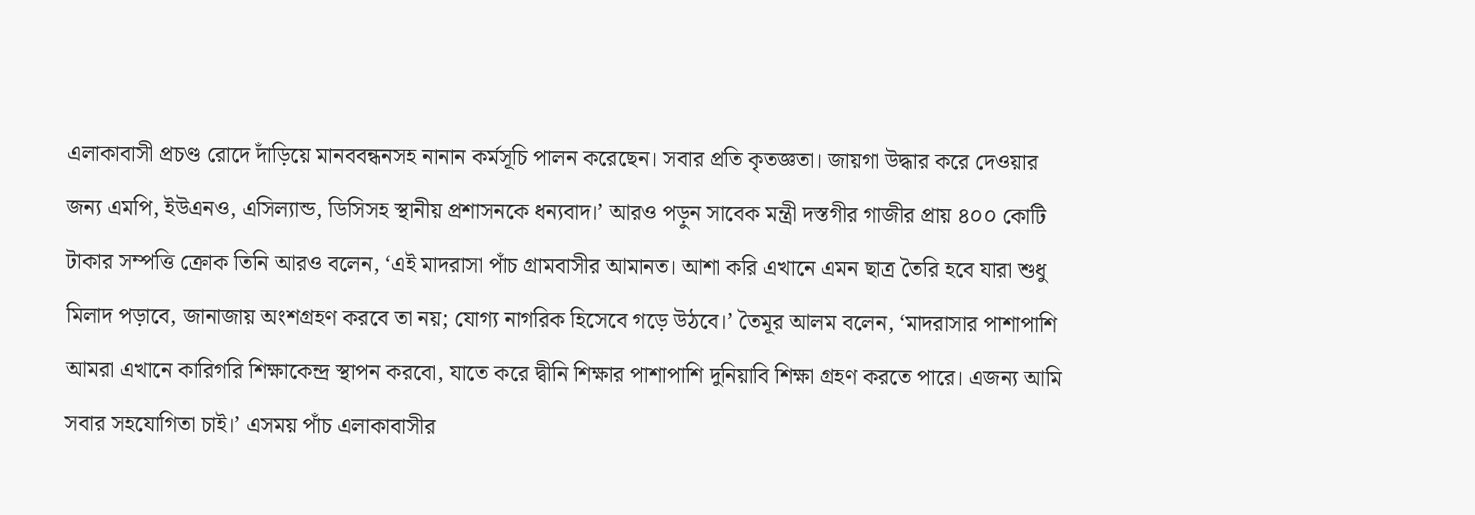এলাকাবাসী প্রচণ্ড রোদে দাঁড়িয়ে মানববন্ধনসহ নানান কর্মসূচি পালন করেছেন। সবার প্রতি কৃতজ্ঞতা। জায়গা উদ্ধার করে দেওয়ার জন্য এমপি, ইউএনও, এসিল্যান্ড, ডিসিসহ স্থানীয় প্রশাসনকে ধন্যবাদ।’ আরও পড়ুন সাবেক মন্ত্রী দস্তগীর গাজীর প্রায় ৪০০ কোটি টাকার সম্পত্তি ক্রোক তিনি আরও বলেন, ‘এই মাদরাসা পাঁচ গ্রামবাসীর আমানত। আশা করি এখানে এমন ছাত্র তৈরি হবে যারা শুধু মিলাদ পড়াবে, জানাজায় অংশগ্রহণ করবে তা নয়; যোগ্য নাগরিক হিসেবে গড়ে উঠবে।’ তৈমূর আলম বলেন, ‘মাদরাসার পাশাপাশি আমরা এখানে কারিগরি শিক্ষাকেন্দ্র স্থাপন করবো, যাতে করে দ্বীনি শিক্ষার পাশাপাশি দুনিয়াবি শিক্ষা গ্রহণ করতে পারে। এজন্য আমি সবার সহযোগিতা চাই।’ এসময় পাঁচ এলাকাবাসীর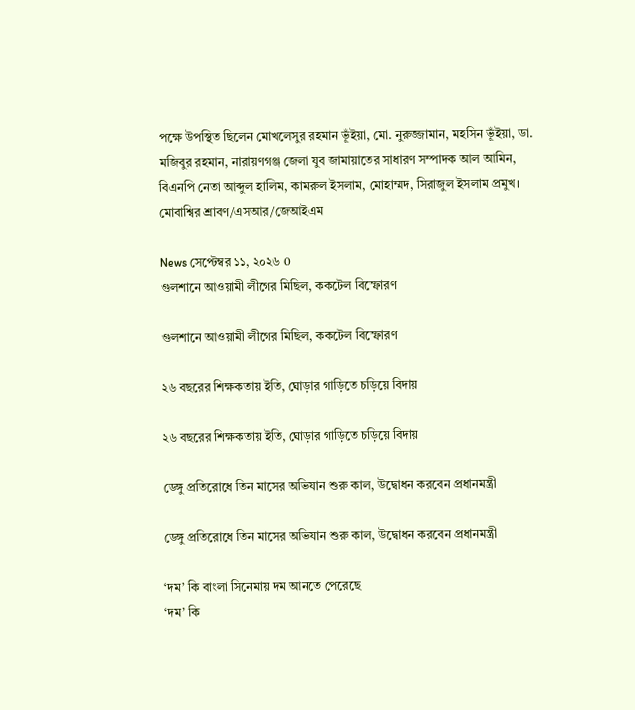পক্ষে উপস্থিত ছিলেন মোখলেসুর রহমান ভূঁইয়া, মো. নুরুজ্জামান, মহসিন ভূঁইয়া, ডা. মজিবুর রহমান, নারায়ণগঞ্জ জেলা যুব জামায়াতের সাধারণ সম্পাদক আল আমিন, বিএনপি নেতা আব্দুল হালিম, কামরুল ইসলাম, মোহাম্মদ, সিরাজুল ইসলাম প্রমুখ। মোবাশ্বির শ্রাবণ/এসআর/জেআইএম

News সেপ্টেম্বর ১১, ২০২৬ 0
গুলশানে আওয়ামী লীগের মিছিল, ককটেল বিস্ফোরণ

গুলশানে আওয়ামী লীগের মিছিল, ককটেল বিস্ফোরণ

২৬ বছরের শিক্ষকতায় ইতি, ঘোড়ার গাড়িতে চড়িয়ে বিদায়

২৬ বছরের শিক্ষকতায় ইতি, ঘোড়ার গাড়িতে চড়িয়ে বিদায়

ডেঙ্গু প্রতিরোধে তিন মাসের অভিযান শুরু কাল, উদ্বোধন করবেন প্রধানমন্ত্রী

ডেঙ্গু প্রতিরোধে তিন মাসের অভিযান শুরু কাল, উদ্বোধন করবেন প্রধানমন্ত্রী

‘দম’ কি বাংলা সিনেমায় দম আনতে পেরেছে
‘দম’ কি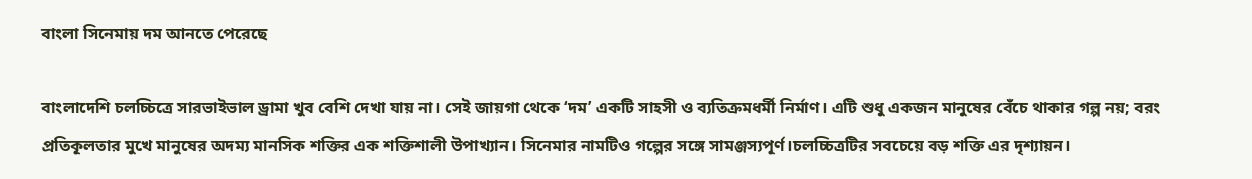বাংলা সিনেমায় দম আনতে পেরেছে

বাংলাদেশি চলচ্চিত্রে সারভাইভাল ড্রামা খুব বেশি দেখা যায় না। সেই জায়গা থেকে ‘দম’ একটি সাহসী ও ব্যতিক্রমধর্মী নির্মাণ। এটি শুধু একজন মানুষের বেঁচে থাকার গল্প নয়; বরং প্রতিকূলতার মুখে মানুষের অদম্য মানসিক শক্তির এক শক্তিশালী উপাখ্যান। সিনেমার নামটিও গল্পের সঙ্গে সামঞ্জস্যপূর্ণ।চলচ্চিত্রটির সবচেয়ে বড় শক্তি এর দৃশ্যায়ন।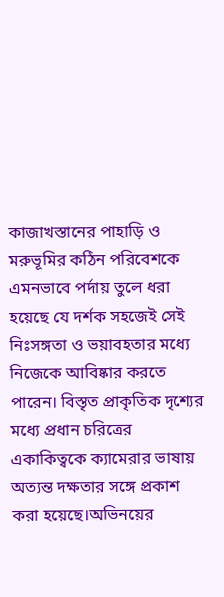কাজাখস্তানের পাহাড়ি ও মরুভূমির কঠিন পরিবেশকে এমনভাবে পর্দায় তুলে ধরা হয়েছে যে দর্শক সহজেই সেই নিঃসঙ্গতা ও ভয়াবহতার মধ্যে নিজেকে আবিষ্কার করতে পারেন। বিস্তৃত প্রাকৃতিক দৃশ্যের মধ্যে প্রধান চরিত্রের একাকিত্বকে ক্যামেরার ভাষায় অত্যন্ত দক্ষতার সঙ্গে প্রকাশ করা হয়েছে।অভিনয়ের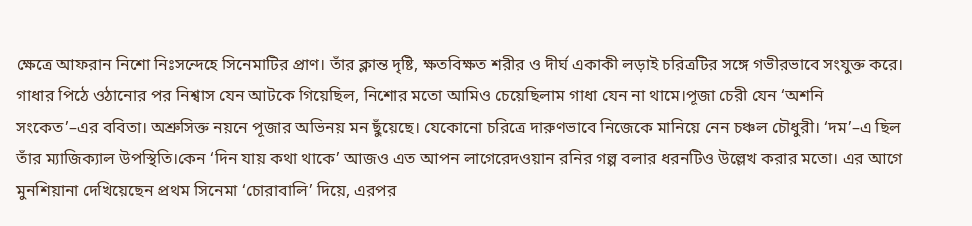ক্ষেত্রে আফরান নিশো নিঃসন্দেহে সিনেমাটির প্রাণ। তাঁর ক্লান্ত দৃষ্টি, ক্ষতবিক্ষত শরীর ও দীর্ঘ একাকী লড়াই চরিত্রটির সঙ্গে গভীরভাবে সংযুক্ত করে। গাধার পিঠে ওঠানোর পর নিশ্বাস যেন আটকে গিয়েছিল, নিশোর মতো আমিও চেয়েছিলাম গাধা যেন না থামে।পূজা চেরী যেন ‘অশনি সংকেত’–এর ববিতা। অশ্রুসিক্ত নয়নে পূজার অভিনয় মন ছুঁয়েছে। যেকোনো চরিত্রে দারুণভাবে নিজেকে মানিয়ে নেন চঞ্চল চৌধুরী। ‘দম’–এ ছিল তাঁর ম্যাজিক্যাল উপস্থিতি।কেন ‘দিন যায় কথা থাকে’ আজও এত আপন লাগেরেদওয়ান রনির গল্প বলার ধরনটিও উল্লেখ করার মতো। এর আগে মুনশিয়ানা দেখিয়েছেন প্রথম সিনেমা ‘চোরাবালি’ দিয়ে, এরপর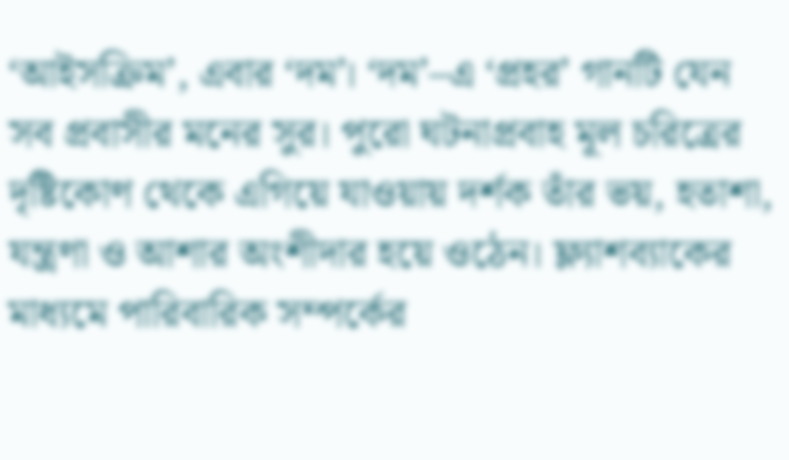‘আইসক্রিম’, এবার ‘দম’। ‘দম’–এ ‘প্রহর’ গানটি যেন সব প্রবাসীর মনের সুর। পুরো ঘটনাপ্রবাহ মূল চরিত্রের দৃষ্টিকোণ থেকে এগিয়ে যাওয়ায় দর্শক তাঁর ভয়, হতাশা, যন্ত্রণা ও আশার অংশীদার হয়ে ওঠেন। ফ্ল্যাশব্যাকের মাধ্যমে পারিবারিক সম্পর্কের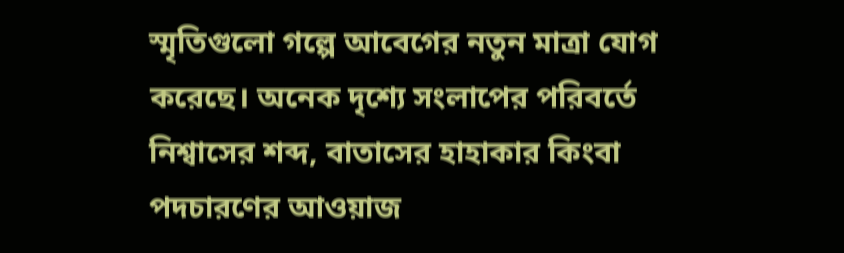স্মৃতিগুলো গল্পে আবেগের নতুন মাত্রা যোগ করেছে। অনেক দৃশ্যে সংলাপের পরিবর্তে নিশ্বাসের শব্দ, বাতাসের হাহাকার কিংবা পদচারণের আওয়াজ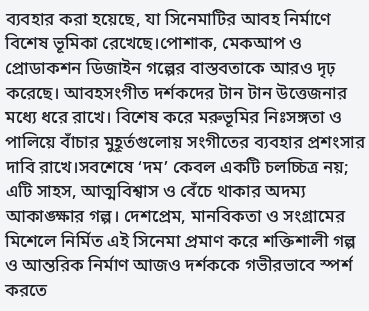ব্যবহার করা হয়েছে, যা সিনেমাটির আবহ নির্মাণে বিশেষ ভূমিকা রেখেছে।পোশাক, মেকআপ ও প্রোডাকশন ডিজাইন গল্পের বাস্তবতাকে আরও দৃঢ় করেছে। আবহসংগীত দর্শকদের টান টান উত্তেজনার মধ্যে ধরে রাখে। বিশেষ করে মরুভূমির নিঃসঙ্গতা ও পালিয়ে বাঁচার মুহূর্তগুলোয় সংগীতের ব্যবহার প্রশংসার দাবি রাখে।সবশেষে ‘দম’ কেবল একটি চলচ্চিত্র নয়; এটি সাহস, আত্মবিশ্বাস ও বেঁচে থাকার অদম্য আকাঙ্ক্ষার গল্প। দেশপ্রেম, মানবিকতা ও সংগ্রামের মিশেলে নির্মিত এই সিনেমা প্রমাণ করে শক্তিশালী গল্প ও আন্তরিক নির্মাণ আজও দর্শককে গভীরভাবে স্পর্শ করতে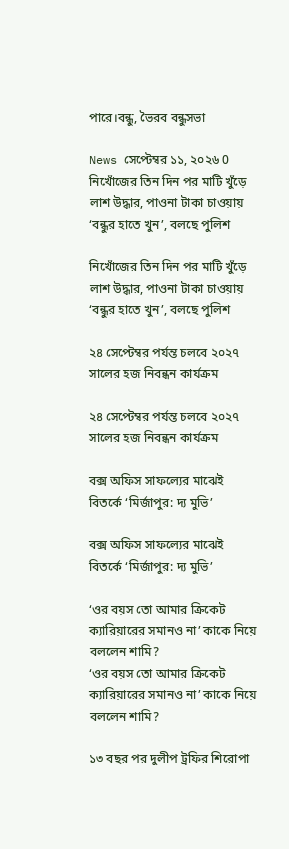পারে।বন্ধু, ভৈরব বন্ধুসভা

News সেপ্টেম্বর ১১, ২০২৬ 0
নিখোঁজের তিন দিন পর মাটি খুঁড়ে লাশ উদ্ধার, পাওনা টাকা চাওয়ায় ‘বন্ধুর হাতে খুন’, বলছে পুলিশ

নিখোঁজের তিন দিন পর মাটি খুঁড়ে লাশ উদ্ধার, পাওনা টাকা চাওয়ায় ‘বন্ধুর হাতে খুন’, বলছে পুলিশ

২৪ সেপ্টেম্বর পর্যন্ত চলবে ২০২৭ সালের হজ নিবন্ধন কার্যক্রম

২৪ সেপ্টেম্বর পর্যন্ত চলবে ২০২৭ সালের হজ নিবন্ধন কার্যক্রম

বক্স অফিস সাফল্যের মাঝেই বিতর্কে ‘মির্জাপুর: দ্য মুভি’

বক্স অফিস সাফল্যের মাঝেই বিতর্কে ‘মির্জাপুর: দ্য মুভি’

‘ওর বয়স তো আমার ক্রিকেট ক্যারিয়ারের সমানও না’ কাকে নিয়ে বললেন শামি?
‘ওর বয়স তো আমার ক্রিকেট ক্যারিয়ারের সমানও না’ কাকে নিয়ে বললেন শামি?

১৩ বছর পর দুলীপ ট্রফির শিরোপা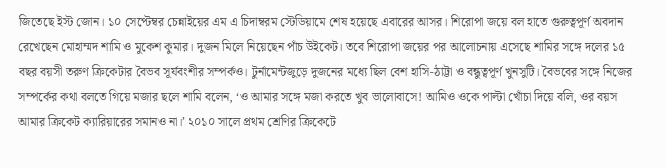জিতেছে ইস্ট জোন। ১০ সেপ্টেম্বর চেন্নাইয়ের এম এ চিদাম্বরম স্টেডিয়ামে শেষ হয়েছে এবারের আসর। শিরোপা জয়ে বল হাতে গুরুত্বপূর্ণ অবদান রেখেছেন মোহাম্মদ শামি ও মুকেশ কুমার। দুজন মিলে নিয়েছেন পাঁচ উইকেট। তবে শিরোপা জয়ের পর আলোচনায় এসেছে শামির সঙ্গে দলের ১৫ বছর বয়সী তরুণ ক্রিকেটার বৈভব সূর্যবংশীর সম্পর্কও। টুর্নামেন্টজুড়ে দুজনের মধ্যে ছিল বেশ হাসি-ঠাট্টা ও বন্ধুত্বপূর্ণ খুনসুটি। বৈভবের সঙ্গে নিজের সম্পর্কের কথা বলতে গিয়ে মজার ছলে শামি বলেন, ‘ও আমার সঙ্গে মজা করতে খুব ভালোবাসে! আমিও ওকে পাল্টা খোঁচা দিয়ে বলি, ওর বয়স আমার ক্রিকেট ক্যারিয়ারের সমানও না।’ ২০১০ সালে প্রথম শ্রেণির ক্রিকেটে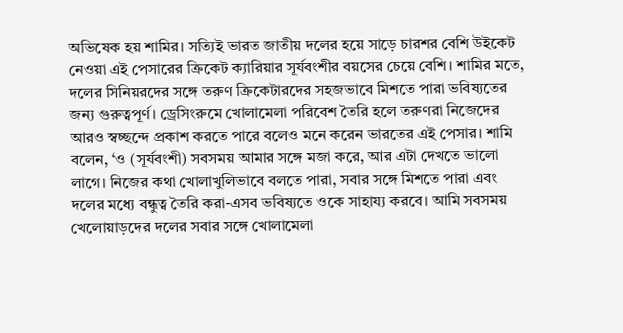অভিষেক হয় শামির। সত্যিই ভারত জাতীয় দলের হয়ে সাড়ে চারশর বেশি উইকেট নেওয়া এই পেসারের ক্রিকেট ক্যারিয়ার সূর্যবংশীর বয়সের চেয়ে বেশি। শামির মতে, দলের সিনিয়রদের সঙ্গে তরুণ ক্রিকেটারদের সহজভাবে মিশতে পারা ভবিষ্যতের জন্য গুরুত্বপূর্ণ। ড্রেসিংরুমে খোলামেলা পরিবেশ তৈরি হলে তরুণরা নিজেদের আরও স্বচ্ছন্দে প্রকাশ করতে পারে বলেও মনে করেন ভারতের এই পেসার। শামি বলেন, ‘ও (সূর্যবংশী) সবসময় আমার সঙ্গে মজা করে, আর এটা দেখতে ভালো লাগে। নিজের কথা খোলাখুলিভাবে বলতে পারা, সবার সঙ্গে মিশতে পারা এবং দলের মধ্যে বন্ধুত্ব তৈরি করা-এসব ভবিষ্যতে ওকে সাহায্য করবে। আমি সবসময় খেলোয়াড়দের দলের সবার সঙ্গে খোলামেলা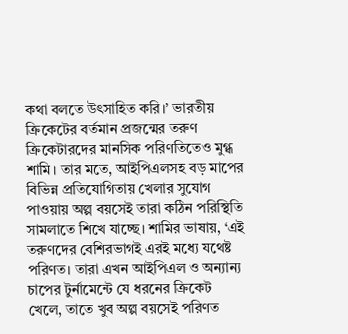কথা বলতে উৎসাহিত করি।’ ভারতীয় ক্রিকেটের বর্তমান প্রজন্মের তরুণ ক্রিকেটারদের মানসিক পরিণতিতেও মুগ্ধ শামি। তার মতে, আইপিএলসহ বড় মাপের বিভিন্ন প্রতিযোগিতায় খেলার সুযোগ পাওয়ায় অল্প বয়সেই তারা কঠিন পরিস্থিতি সামলাতে শিখে যাচ্ছে। শামির ভাষায়, ‘এই তরুণদের বেশিরভাগই এরই মধ্যে যথেষ্ট পরিণত। তারা এখন আইপিএল ও অন্যান্য চাপের টুর্নামেন্টে যে ধরনের ক্রিকেট খেলে, তাতে খুব অল্প বয়সেই পরিণত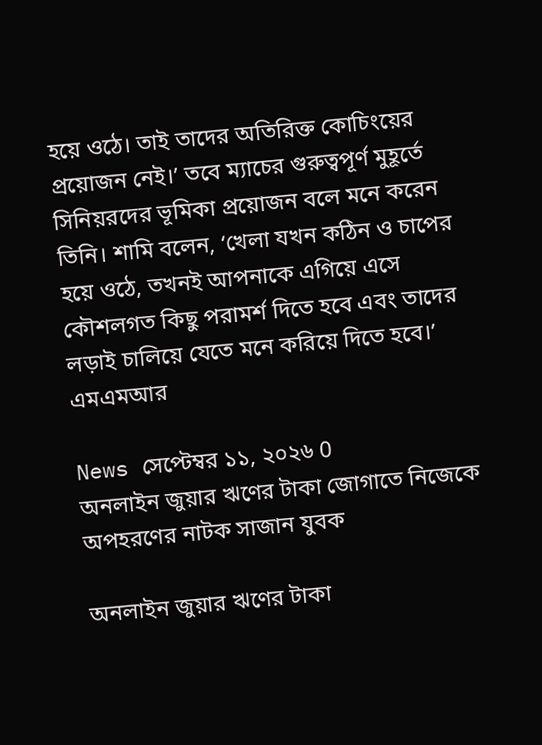হয়ে ওঠে। তাই তাদের অতিরিক্ত কোচিংয়ের প্রয়োজন নেই।’ তবে ম্যাচের গুরুত্বপূর্ণ মুহূর্তে সিনিয়রদের ভূমিকা প্রয়োজন বলে মনে করেন তিনি। শামি বলেন, ‘খেলা যখন কঠিন ও চাপের হয়ে ওঠে, তখনই আপনাকে এগিয়ে এসে কৌশলগত কিছু পরামর্শ দিতে হবে এবং তাদের লড়াই চালিয়ে যেতে মনে করিয়ে দিতে হবে।’ এমএমআর

News সেপ্টেম্বর ১১, ২০২৬ 0
অনলাইন জুয়ার ঋণের টাকা জোগাতে নিজেকে অপহরণের নাটক সাজান যুবক

অনলাইন জুয়ার ঋণের টাকা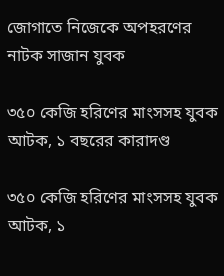জোগাতে নিজেকে অপহরণের নাটক সাজান যুবক

৩৫০ কেজি হরিণের মাংসসহ যুবক আটক, ১ বছরের কারাদণ্ড

৩৫০ কেজি হরিণের মাংসসহ যুবক আটক, ১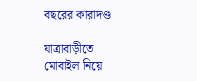বছরের কারাদণ্ড

যাত্রাবাড়ীতে মোবাইল নিয়ে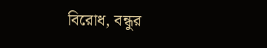বিরোধ, বন্ধুর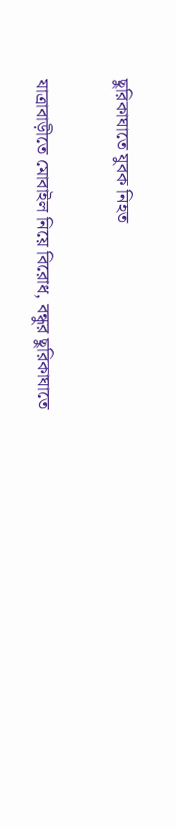ছুরিকাঘাতে যুবক নিহত

যাত্রাবাড়ীতে মোবাইল নিয়ে বিরোধ, বন্ধুর ছুরিকাঘাতে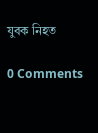যুবক নিহত

0 Comments